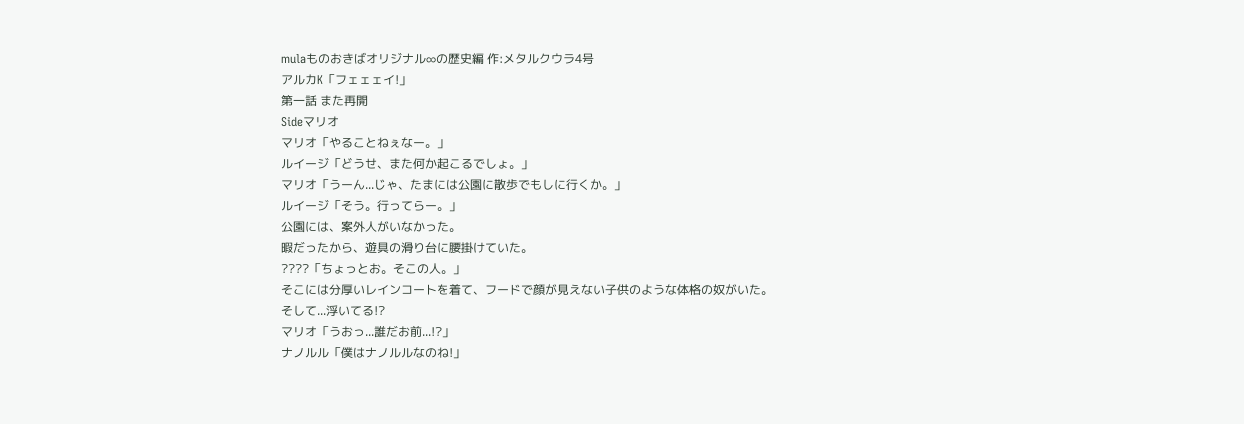mulaものおきばオリジナル∞の歴史編 作:メタルクウラ4号
アルカK「フェェェイ!」
第一話 また再開
Sideマリオ
マリオ「やることねぇなー。」
ルイージ「どうせ、また何か起こるでしょ。」
マリオ「うーん...じゃ、たまには公園に散歩でもしに行くか。」
ルイージ「そう。行ってらー。」
公園には、案外人がいなかった。
暇だったから、遊具の滑り台に腰掛けていた。
????「ちょっとお。そこの人。」
そこには分厚いレインコートを着て、フードで顔が見えない子供のような体格の奴がいた。
そして...浮いてる!?
マリオ「うおっ...誰だお前...!?」
ナノルル「僕はナノルルなのね!」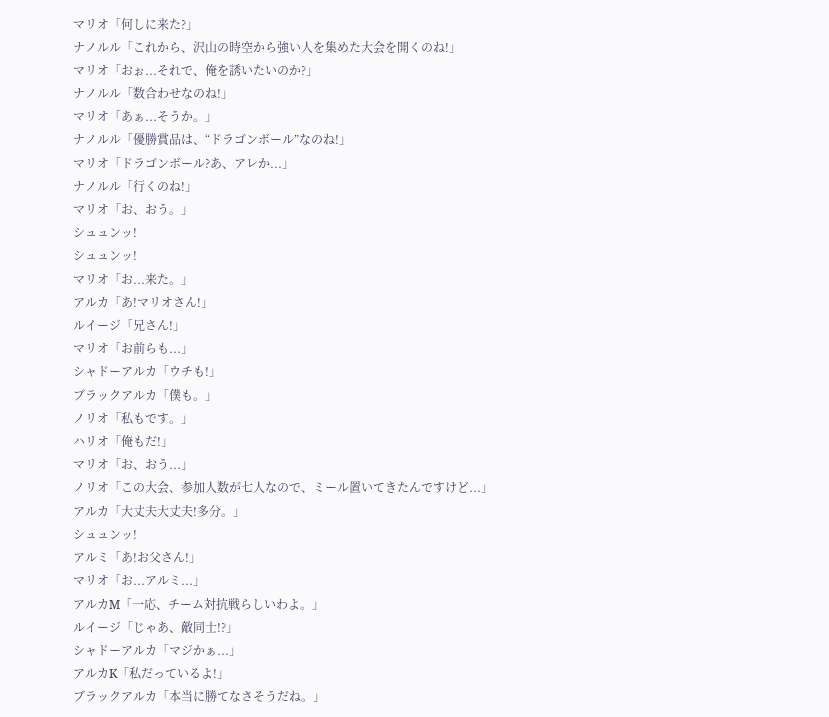マリオ「何しに来た?」
ナノルル「これから、沢山の時空から強い人を集めた大会を開くのね!」
マリオ「おぉ...それで、俺を誘いたいのか?」
ナノルル「数合わせなのね!」
マリオ「あぁ...そうか。」
ナノルル「優勝賞品は、“ドラゴンボール”なのね!」
マリオ「ドラゴンボール?あ、アレか...」
ナノルル「行くのね!」
マリオ「お、おう。」
シュュンッ!
シュュンッ!
マリオ「お...来た。」
アルカ「あ!マリオさん!」
ルイージ「兄さん!」
マリオ「お前らも...」
シャドーアルカ「ウチも!」
ブラックアルカ「僕も。」
ノリオ「私もです。」
ハリオ「俺もだ!」
マリオ「お、おう...」
ノリオ「この大会、参加人数が七人なので、ミール置いてきたんですけど...」
アルカ「大丈夫大丈夫!多分。」
シュュンッ!
アルミ「あ!お父さん!」
マリオ「お...アルミ...」
アルカM「一応、チーム対抗戦らしいわよ。」
ルイージ「じゃあ、敵同士!?」
シャドーアルカ「マジかぁ...」
アルカK「私だっているよ!」
ブラックアルカ「本当に勝てなさそうだね。」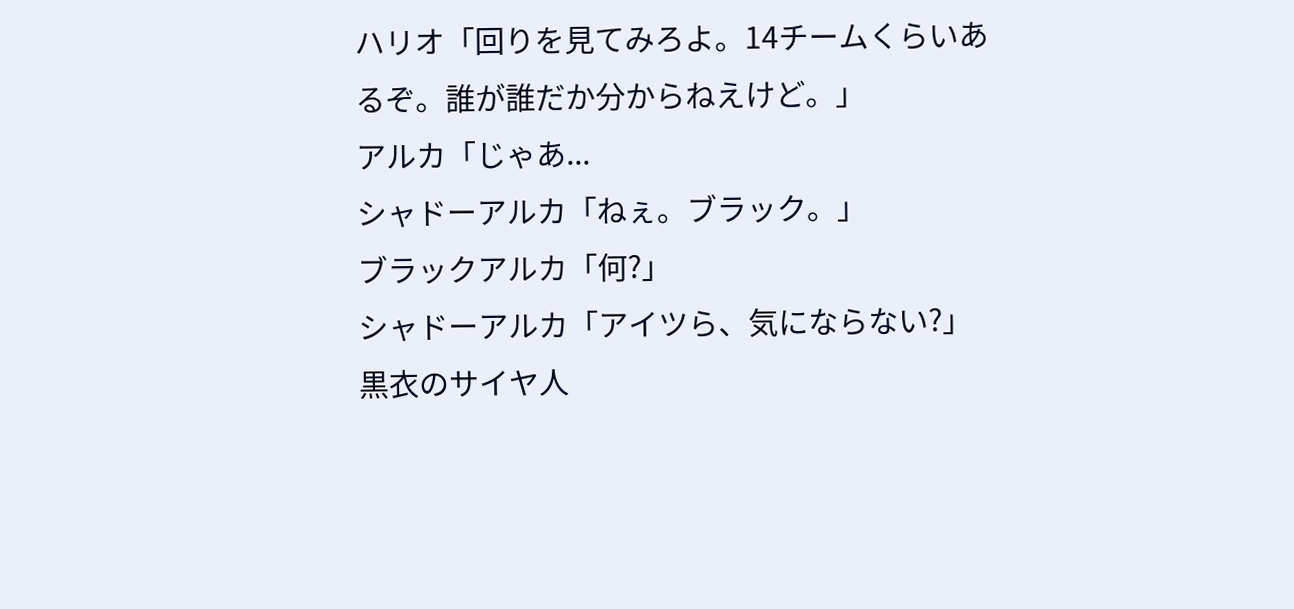ハリオ「回りを見てみろよ。14チームくらいあるぞ。誰が誰だか分からねえけど。」
アルカ「じゃあ...
シャドーアルカ「ねぇ。ブラック。」
ブラックアルカ「何?」
シャドーアルカ「アイツら、気にならない?」
黒衣のサイヤ人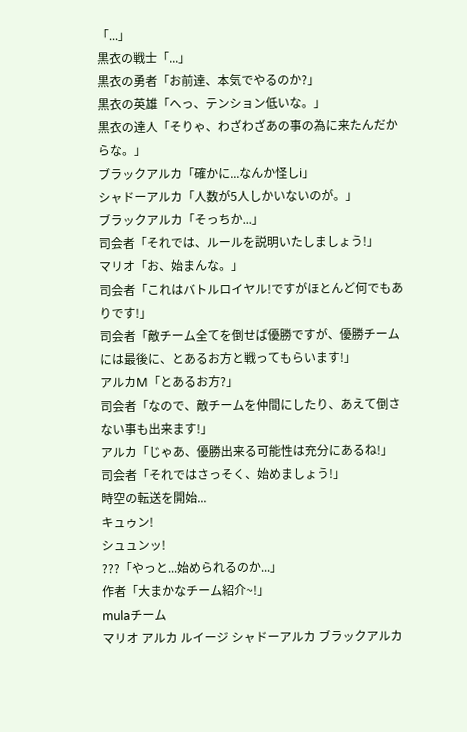「...」
黒衣の戦士「...」
黒衣の勇者「お前達、本気でやるのか?」
黒衣の英雄「へっ、テンション低いな。」
黒衣の達人「そりゃ、わざわざあの事の為に来たんだからな。」
ブラックアルカ「確かに...なんか怪しi」
シャドーアルカ「人数が5人しかいないのが。」
ブラックアルカ「そっちか...」
司会者「それでは、ルールを説明いたしましょう!」
マリオ「お、始まんな。」
司会者「これはバトルロイヤル!ですがほとんど何でもありです!」
司会者「敵チーム全てを倒せば優勝ですが、優勝チームには最後に、とあるお方と戦ってもらいます!」
アルカM「とあるお方?」
司会者「なので、敵チームを仲間にしたり、あえて倒さない事も出来ます!」
アルカ「じゃあ、優勝出来る可能性は充分にあるね!」
司会者「それではさっそく、始めましょう!」
時空の転送を開始...
キュゥン!
シュュンッ!
???「やっと...始められるのか...」
作者「大まかなチーム紹介~!」
mulaチーム
マリオ アルカ ルイージ シャドーアルカ ブラックアルカ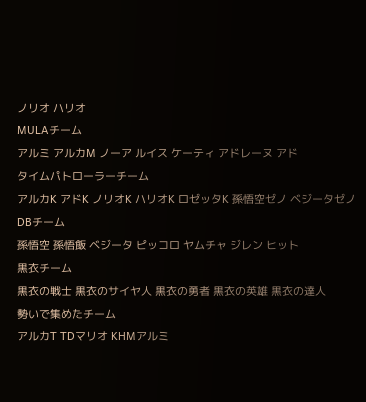ノリオ ハリオ
MULAチーム
アルミ アルカM ノーア ルイス ケーティ アドレーヌ アド
タイムパトローラーチーム
アルカK アドK ノリオK ハリオK ロゼッタK 孫悟空ゼノ ベジータゼノ
DBチーム
孫悟空 孫悟飯 ベジータ ピッコロ ヤムチャ ジレン ヒット
黒衣チーム
黒衣の戦士 黒衣のサイヤ人 黒衣の勇者 黒衣の英雄 黒衣の達人
勢いで集めたチーム
アルカT TDマリオ KHMアルミ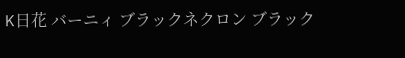K日花 バーニィ ブラックネクロン ブラック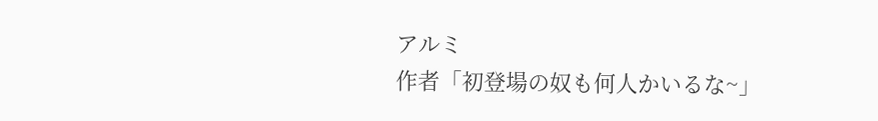アルミ
作者「初登場の奴も何人かいるな~」